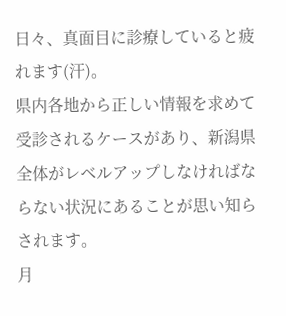日々、真面目に診療していると疲れます(汗)。
県内各地から正しい情報を求めて受診されるケースがあり、新潟県全体がレベルアップしなければならない状況にあることが思い知らされます。
月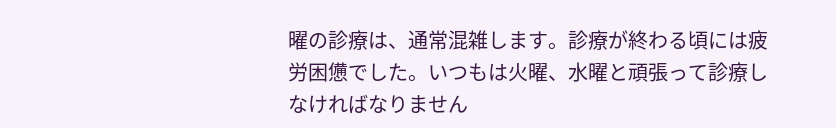曜の診療は、通常混雑します。診療が終わる頃には疲労困憊でした。いつもは火曜、水曜と頑張って診療しなければなりません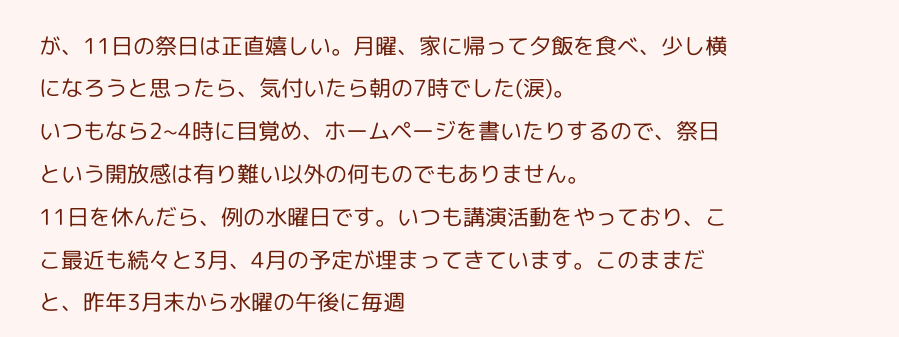が、11日の祭日は正直嬉しい。月曜、家に帰って夕飯を食べ、少し横になろうと思ったら、気付いたら朝の7時でした(涙)。
いつもなら2~4時に目覚め、ホームページを書いたりするので、祭日という開放感は有り難い以外の何ものでもありません。
11日を休んだら、例の水曜日です。いつも講演活動をやっており、ここ最近も続々と3月、4月の予定が埋まってきています。このままだと、昨年3月末から水曜の午後に毎週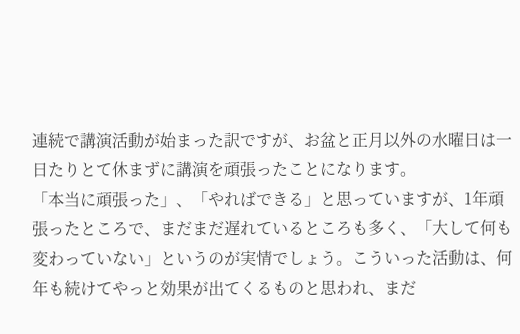連続で講演活動が始まった訳ですが、お盆と正月以外の水曜日は一日たりとて休まずに講演を頑張ったことになります。
「本当に頑張った」、「やればできる」と思っていますが、1年頑張ったところで、まだまだ遅れているところも多く、「大して何も変わっていない」というのが実情でしょう。こういった活動は、何年も続けてやっと効果が出てくるものと思われ、まだ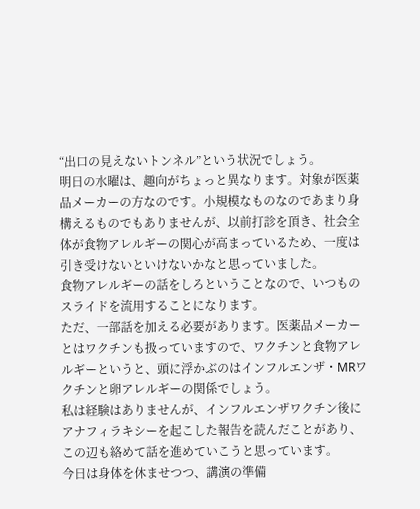“出口の見えないトンネル”という状況でしょう。
明日の水曜は、趣向がちょっと異なります。対象が医薬品メーカーの方なのです。小規模なものなのであまり身構えるものでもありませんが、以前打診を頂き、社会全体が食物アレルギーの関心が高まっているため、一度は引き受けないといけないかなと思っていました。
食物アレルギーの話をしろということなので、いつものスライドを流用することになります。
ただ、一部話を加える必要があります。医薬品メーカーとはワクチンも扱っていますので、ワクチンと食物アレルギーというと、頭に浮かぶのはインフルエンザ・MRワクチンと卵アレルギーの関係でしょう。
私は経験はありませんが、インフルエンザワクチン後にアナフィラキシーを起こした報告を読んだことがあり、この辺も絡めて話を進めていこうと思っています。
今日は身体を休ませつつ、講演の準備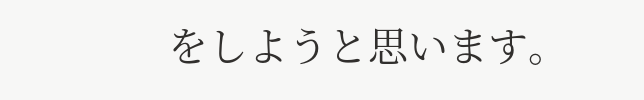をしようと思います。